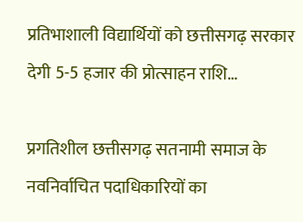प्रतिभाशाली विद्यार्थियों को छत्तीसगढ़ सरकार देगी 5-5 हजार की प्रोत्साहन राशि…

प्रगतिशील छत्तीसगढ़ सतनामी समाज के नवनिर्वाचित पदाधिकारियों का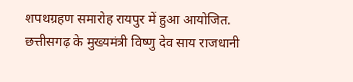शपथग्रहण समारोह रायपुर में हुआ आयोजित.
छत्तीसगढ़ के मुख्यमंत्री विष्णु देव साय राजधानी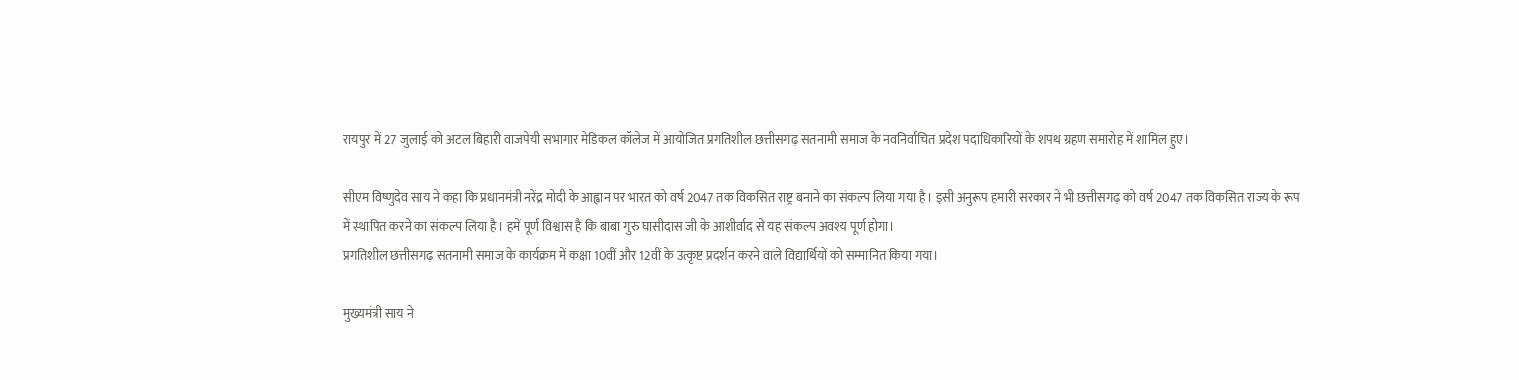रायपुर में 27 जुलाई को अटल बिहारी वाजपेयी सभागार मेडिकल कॉलेज में आयोजित प्रगतिशील छत्तीसगढ़ सतनामी समाज के नवनिर्वाचित प्रदेश पदाधिकारियों के शपथ ग्रहण समारोह में शामिल हुए।

सीएम विष्णुदेव साय ने कहा कि प्रधानमंत्री नरेंद्र मोदी के आह्वान पर भारत को वर्ष 2047 तक विकसित राष्ट्र बनाने का संकल्प लिया गया है। इसी अनुरूप हमारी सरकार ने भी छत्तीसगढ़ को वर्ष 2047 तक विकसित राज्य के रूप में स्थापित करने का संकल्प लिया है। हमें पूर्ण विश्वास है कि बाबा गुरु घासीदास जी के आशीर्वाद से यह संकल्प अवश्य पूर्ण होगा।
प्रगतिशील छत्तीसगढ़ सतनामी समाज के कार्यक्रम में कक्षा 10वीं और 12वीं के उत्कृष्ट प्रदर्शन करने वाले विद्यार्थियों को सम्मानित किया गया।

मुख्यमंत्री साय ने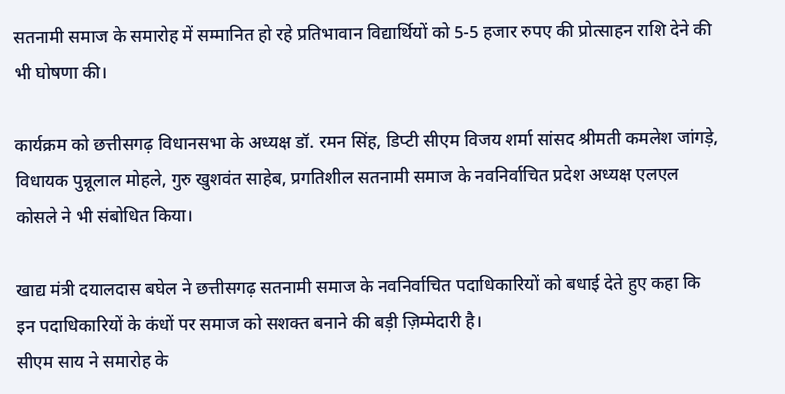सतनामी समाज के समारोह में सम्मानित हो रहे प्रतिभावान विद्यार्थियों को 5-5 हजार रुपए की प्रोत्साहन राशि देने की भी घोषणा की।

कार्यक्रम को छत्तीसगढ़ विधानसभा के अध्यक्ष डॉ. रमन सिंह, डिप्टी सीएम विजय शर्मा सांसद श्रीमती कमलेश जांगड़े, विधायक पुन्नूलाल मोहले, गुरु खुशवंत साहेब, प्रगतिशील सतनामी समाज के नवनिर्वाचित प्रदेश अध्यक्ष एलएल कोसले ने भी संबोधित किया।

खाद्य मंत्री दयालदास बघेल ने छत्तीसगढ़ सतनामी समाज के नवनिर्वाचित पदाधिकारियों को बधाई देते हुए कहा कि इन पदाधिकारियों के कंधों पर समाज को सशक्त बनाने की बड़ी ज़िम्मेदारी है।
सीएम साय ने समारोह के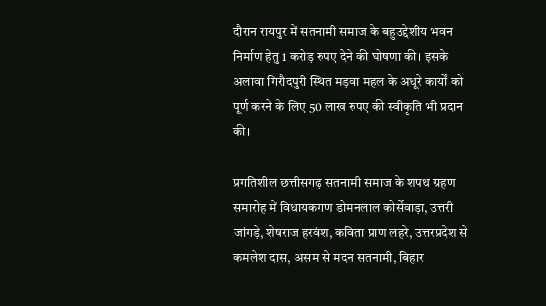दौरान रायपुर में सतनामी समाज के बहुउद्देशीय भवन निर्माण हेतु 1 करोड़ रुपए देने की घोषणा की। इसके अलावा गिरौदपुरी स्थित मड़वा महल के अधूरे कार्यों को पूर्ण करने के लिए 50 लाख रुपए की स्वीकृति भी प्रदान की।

प्रगतिशील छत्तीसगढ़ सतनामी समाज के शपथ ग्रहण समारोह में विधायकगण डोमनलाल कोर्सेवाड़ा, उत्तरी जांगड़े, शेषराज हरवंश, कविता प्राण लहरे, उत्तरप्रदेश से कमलेश दास, असम से मदन सतनामी, बिहार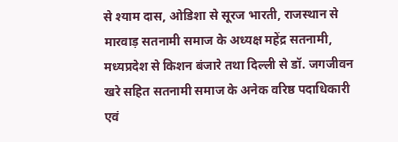से श्याम दास, ओडिशा से सूरज भारती, राजस्थान से मारवाड़ सतनामी समाज के अध्यक्ष महेंद्र सतनामी, मध्यप्रदेश से किशन बंजारे तथा दिल्ली से डॉ. जगजीवन खरे सहित सतनामी समाज के अनेक वरिष्ठ पदाधिकारी एवं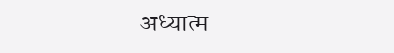अध्यात्म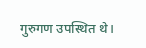गुरुगण उपस्थित थे।